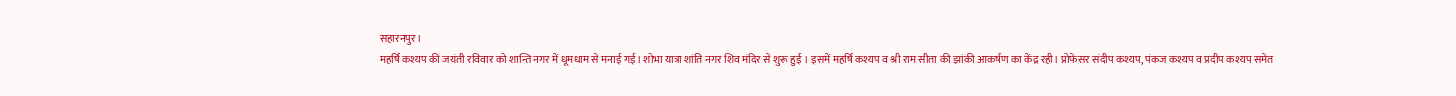सहारनपुर।
महर्षि कश्यप की जयंती रविवार को शान्ति नगर में धूमधाम से मनाई गई। शोभा यात्रा शांति नगर शिव मंदिर से शुरू हुई । इसमें महर्षि कश्यप व श्री राम सीता की झांकी आकर्षण का केंद्र रही। प्रोफेसर संदीप कश्यप, पंकज कश्यप व प्रदीप कश्यप समेत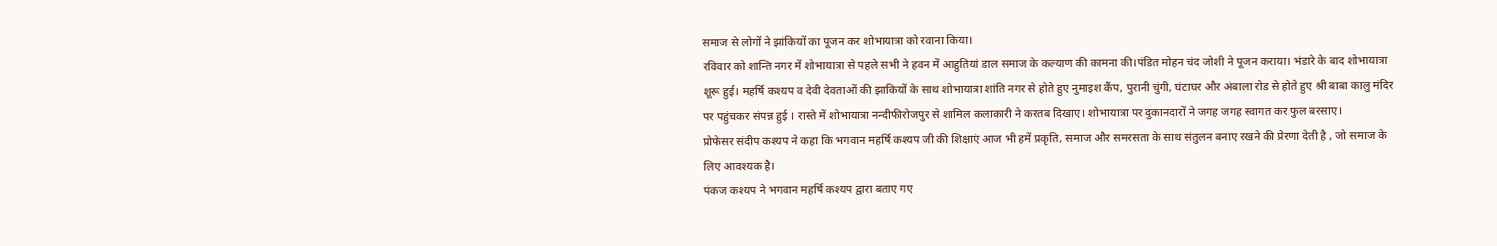समाज से लोगों ने झांकियों का पूजन कर शोभायात्रा को रवाना किया।
रविवार को शान्ति नगर में शोभायात्रा से पहले सभी ने हवन में आहुतियां डाल समाज के कल्याण की कामना की।पंडित मोहन चंद जोशी ने पूजन कराया। भंडारे के बाद शोभायात्रा शूरू हुई। महर्षि कश्यप व देवी देवताओं की झाकियों के साथ शोभायात्रा शांति नगर से होते हुए नुमाइश कैंप, पुरानी चुंगी, घंटाघर और अंबाला रोड से होते हुए श्री बाबा कालु मंदिर पर पहुंचकर संपन्न हुई । रास्ते में शोभायात्रा नन्दीफीरोजपुर से शामिल कलाकारी ने करतब दिखाए। शोभायात्रा पर दुकानदारों ने जगह जगह स्वागत कर फुल बरसाए।
प्रोफेसर संदीप कश्यप ने कहा कि भगवान महर्षि कश्यप जी की शिक्षाएं आज भी हमें प्रकृति, समाज और समरसता के साथ संतुलन बनाए रखने की प्रेरणा देती है , जो समाज के लिए आवश्यक है।
पंकज कश्यप ने भगवान महर्षि कश्यप द्वारा बताए गए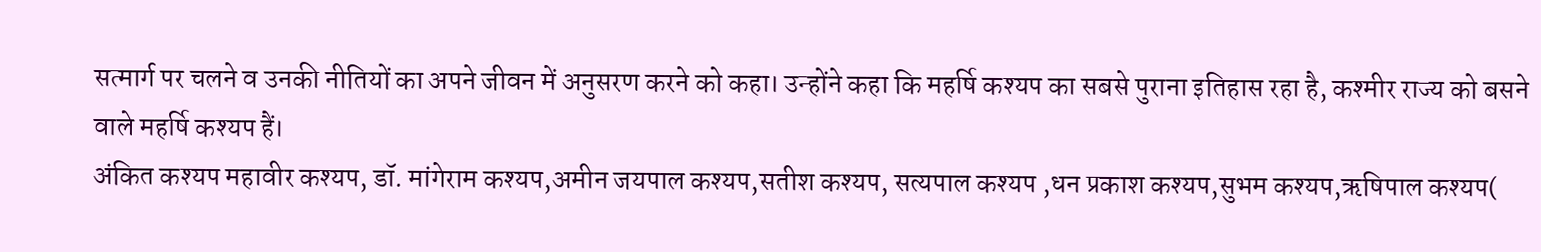सत्मार्ग पर चलने व उनकी नीतियों का अपने जीवन में अनुसरण करने को कहा। उन्होंने कहा कि महर्षि कश्यप का सबसे पुराना इतिहास रहा है, कश्मीर राज्य को बसने वाले महर्षि कश्यप हैं।
अंकित कश्यप महावीर कश्यप, डॉ. मांगेराम कश्यप,अमीन जयपाल कश्यप,सतीश कश्यप, सत्यपाल कश्यप ,धन प्रकाश कश्यप,सुभम कश्यप,ऋषिपाल कश्यप(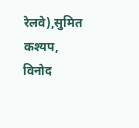रेलवे),सुमित कश्यप, विनोद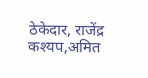ठेकेदार, राजेंद्र कश्यप,अमित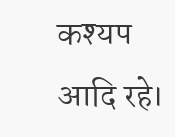कश्यप आदि रहे।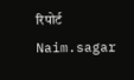रिपोर्ट Naim.sagar